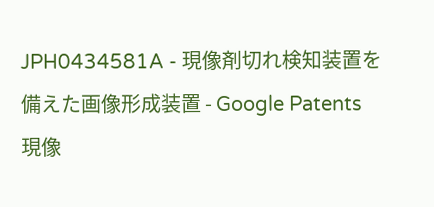JPH0434581A - 現像剤切れ検知装置を備えた画像形成装置 - Google Patents
現像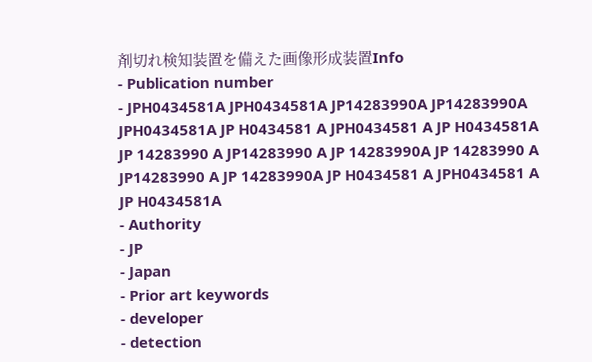剤切れ検知装置を備えた画像形成装置Info
- Publication number
- JPH0434581A JPH0434581A JP14283990A JP14283990A JPH0434581A JP H0434581 A JPH0434581 A JP H0434581A JP 14283990 A JP14283990 A JP 14283990A JP 14283990 A JP14283990 A JP 14283990A JP H0434581 A JPH0434581 A JP H0434581A
- Authority
- JP
- Japan
- Prior art keywords
- developer
- detection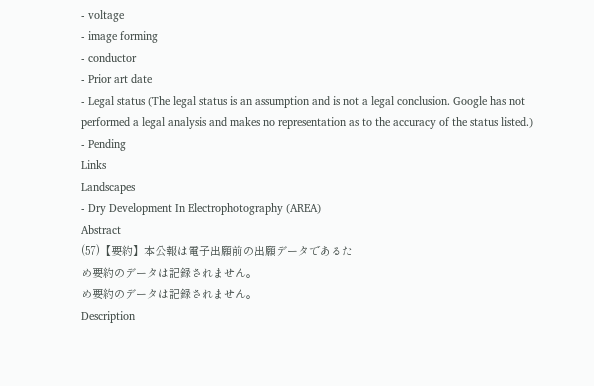- voltage
- image forming
- conductor
- Prior art date
- Legal status (The legal status is an assumption and is not a legal conclusion. Google has not performed a legal analysis and makes no representation as to the accuracy of the status listed.)
- Pending
Links
Landscapes
- Dry Development In Electrophotography (AREA)
Abstract
(57)【要約】本公報は電子出願前の出願データであるた
め要約のデータは記録されません。
め要約のデータは記録されません。
Description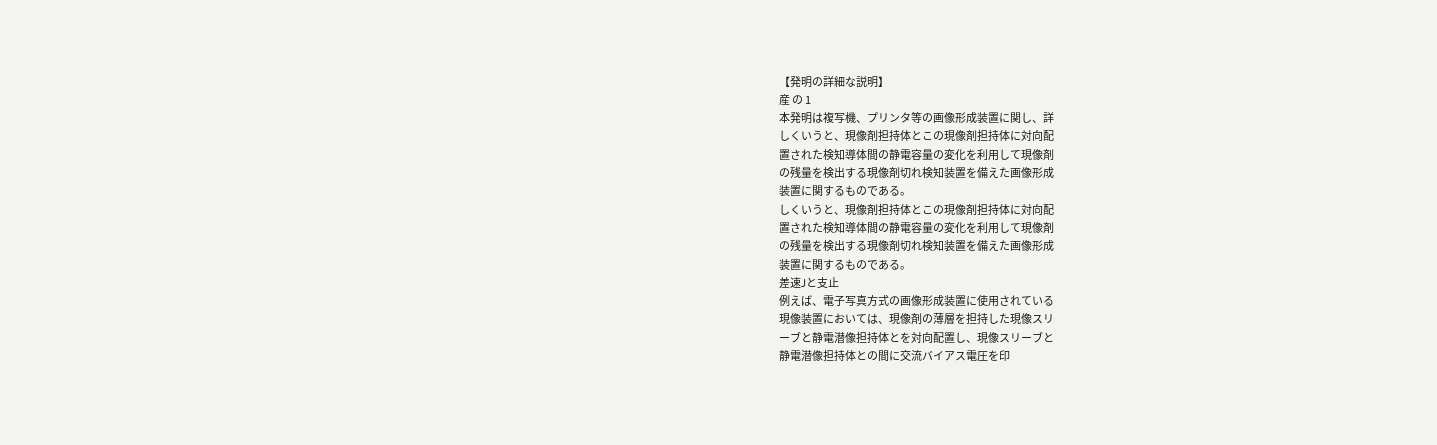【発明の詳細な説明】
産 の 1
本発明は複写機、プリンタ等の画像形成装置に関し、詳
しくいうと、現像剤担持体とこの現像剤担持体に対向配
置された検知導体間の静電容量の変化を利用して現像剤
の残量を検出する現像剤切れ検知装置を備えた画像形成
装置に関するものである。
しくいうと、現像剤担持体とこの現像剤担持体に対向配
置された検知導体間の静電容量の変化を利用して現像剤
の残量を検出する現像剤切れ検知装置を備えた画像形成
装置に関するものである。
差速Jと支止
例えば、電子写真方式の画像形成装置に使用されている
現像装置においては、現像剤の薄層を担持した現像スリ
ーブと静電潜像担持体とを対向配置し、現像スリーブと
静電潜像担持体との間に交流バイアス電圧を印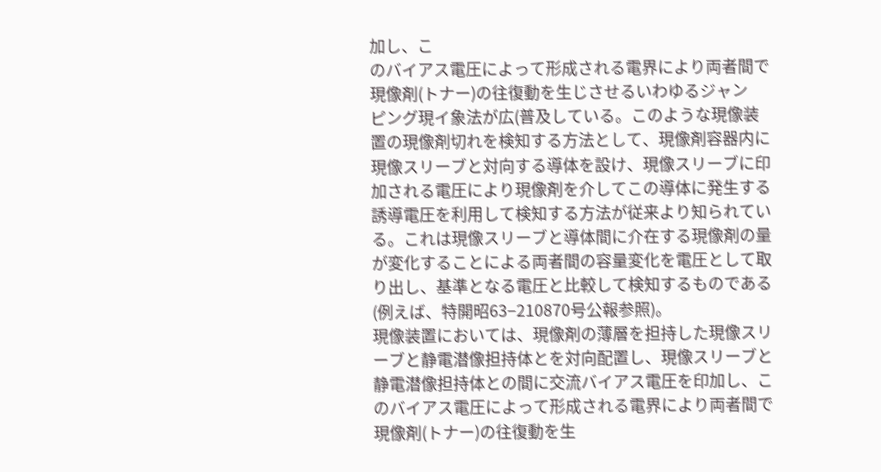加し、こ
のバイアス電圧によって形成される電界により両者間で
現像剤(トナー)の往復動を生じさせるいわゆるジャン
ピング現イ象法が広(普及している。このような現像装
置の現像剤切れを検知する方法として、現像剤容器内に
現像スリーブと対向する導体を設け、現像スリーブに印
加される電圧により現像剤を介してこの導体に発生する
誘導電圧を利用して検知する方法が従来より知られてい
る。これは現像スリーブと導体間に介在する現像剤の量
が変化することによる両者間の容量変化を電圧として取
り出し、基準となる電圧と比較して検知するものである
(例えば、特開昭63−210870号公報参照)。
現像装置においては、現像剤の薄層を担持した現像スリ
ーブと静電潜像担持体とを対向配置し、現像スリーブと
静電潜像担持体との間に交流バイアス電圧を印加し、こ
のバイアス電圧によって形成される電界により両者間で
現像剤(トナー)の往復動を生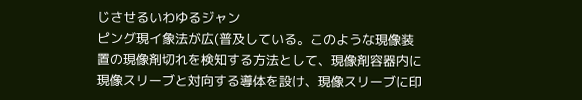じさせるいわゆるジャン
ピング現イ象法が広(普及している。このような現像装
置の現像剤切れを検知する方法として、現像剤容器内に
現像スリーブと対向する導体を設け、現像スリーブに印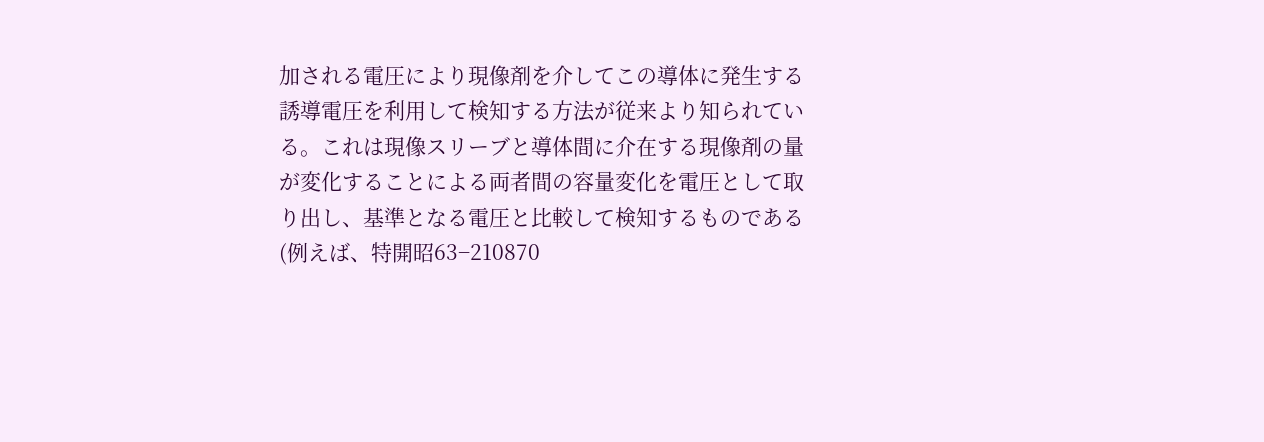加される電圧により現像剤を介してこの導体に発生する
誘導電圧を利用して検知する方法が従来より知られてい
る。これは現像スリーブと導体間に介在する現像剤の量
が変化することによる両者間の容量変化を電圧として取
り出し、基準となる電圧と比較して検知するものである
(例えば、特開昭63−210870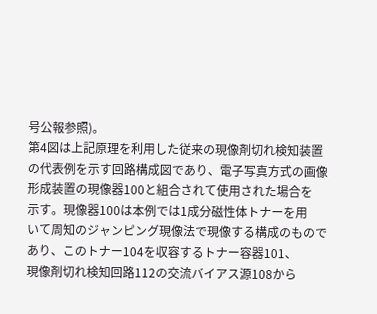号公報参照)。
第4図は上記原理を利用した従来の現像剤切れ検知装置
の代表例を示す回路構成図であり、電子写真方式の画像
形成装置の現像器100と組合されて使用された場合を
示す。現像器100は本例では1成分磁性体トナーを用
いて周知のジャンピング現像法で現像する構成のもので
あり、このトナー104を収容するトナー容器101、
現像剤切れ検知回路112の交流バイアス源108から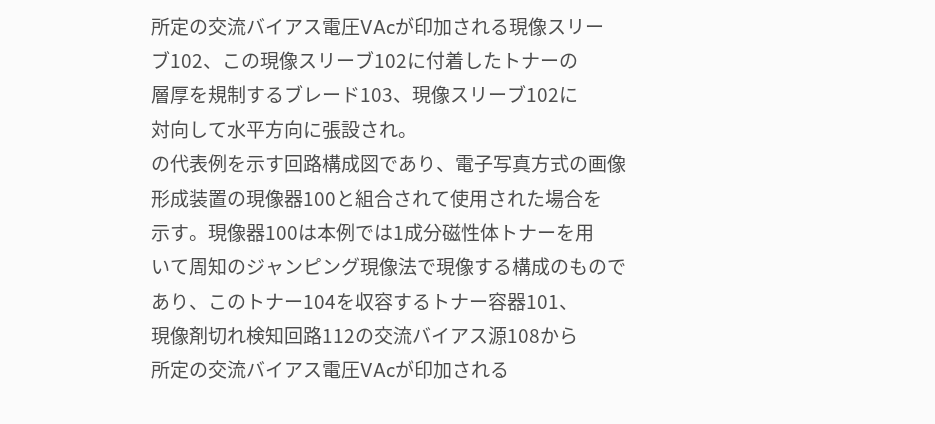所定の交流バイアス電圧VAcが印加される現像スリー
ブ102、この現像スリーブ102に付着したトナーの
層厚を規制するブレード103、現像スリーブ102に
対向して水平方向に張設され。
の代表例を示す回路構成図であり、電子写真方式の画像
形成装置の現像器100と組合されて使用された場合を
示す。現像器100は本例では1成分磁性体トナーを用
いて周知のジャンピング現像法で現像する構成のもので
あり、このトナー104を収容するトナー容器101、
現像剤切れ検知回路112の交流バイアス源108から
所定の交流バイアス電圧VAcが印加される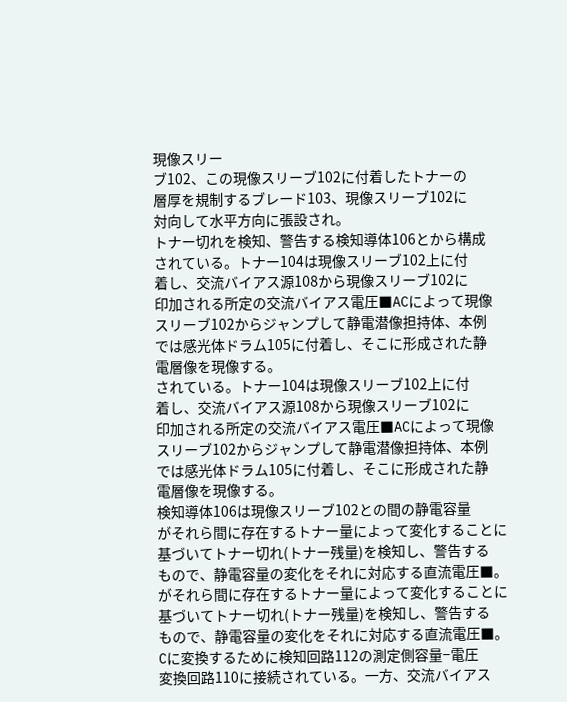現像スリー
ブ102、この現像スリーブ102に付着したトナーの
層厚を規制するブレード103、現像スリーブ102に
対向して水平方向に張設され。
トナー切れを検知、警告する検知導体106とから構成
されている。トナー104は現像スリーブ102上に付
着し、交流バイアス源108から現像スリーブ102に
印加される所定の交流バイアス電圧■ACによって現像
スリーブ102からジャンプして静電潜像担持体、本例
では感光体ドラム105に付着し、そこに形成された静
電層像を現像する。
されている。トナー104は現像スリーブ102上に付
着し、交流バイアス源108から現像スリーブ102に
印加される所定の交流バイアス電圧■ACによって現像
スリーブ102からジャンプして静電潜像担持体、本例
では感光体ドラム105に付着し、そこに形成された静
電層像を現像する。
検知導体106は現像スリーブ102との間の静電容量
がそれら間に存在するトナー量によって変化することに
基づいてトナー切れ(トナー残量)を検知し、警告する
もので、静電容量の変化をそれに対応する直流電圧■。
がそれら間に存在するトナー量によって変化することに
基づいてトナー切れ(トナー残量)を検知し、警告する
もので、静電容量の変化をそれに対応する直流電圧■。
Cに変換するために検知回路112の測定側容量−電圧
変換回路110に接続されている。一方、交流バイアス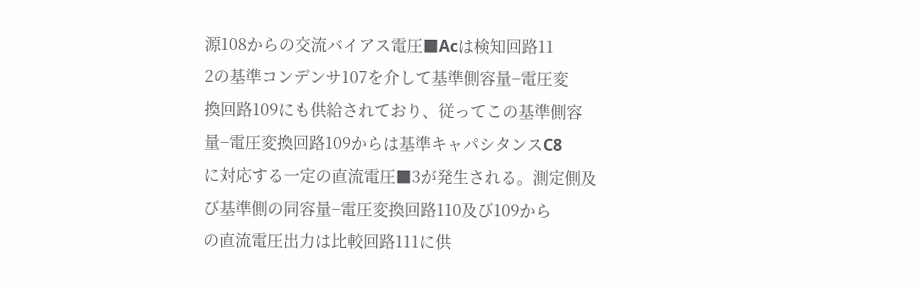源108からの交流バイアス電圧■Acは検知回路11
2の基準コンデンサ107を介して基準側容量−電圧変
換回路109にも供給されており、従ってこの基準側容
量−電圧変換回路109からは基準キャパシタンスC8
に対応する一定の直流電圧■3が発生される。測定側及
び基準側の同容量−電圧変換回路110及び109から
の直流電圧出力は比較回路111に供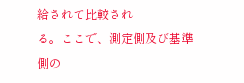給されて比較され
る。ここで、測定側及び基準側の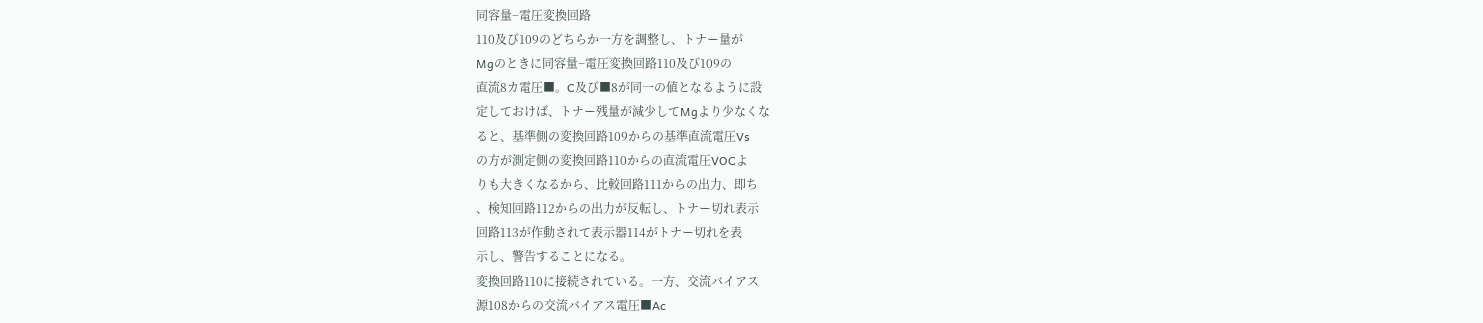同容量−電圧変換回路
110及び109のどちらか一方を調整し、トナー量が
Mgのときに同容量−電圧変換回路110及び109の
直流8カ電圧■。C及び■8が同一の値となるように設
定しておけば、トナー残量が減少してMgより少なくな
ると、基準側の変換回路109からの基準直流電圧Vs
の方が測定側の変換回路110からの直流電圧VOCよ
りも大きくなるから、比較回路111からの出力、即ち
、検知回路112からの出力が反転し、トナー切れ表示
回路113が作動されて表示器114がトナー切れを表
示し、警告することになる。
変換回路110に接続されている。一方、交流バイアス
源108からの交流バイアス電圧■Ac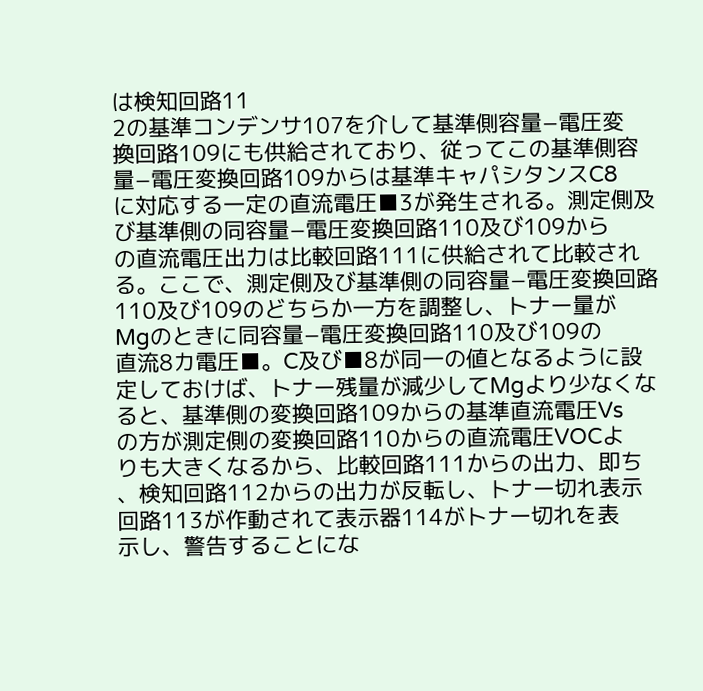は検知回路11
2の基準コンデンサ107を介して基準側容量−電圧変
換回路109にも供給されており、従ってこの基準側容
量−電圧変換回路109からは基準キャパシタンスC8
に対応する一定の直流電圧■3が発生される。測定側及
び基準側の同容量−電圧変換回路110及び109から
の直流電圧出力は比較回路111に供給されて比較され
る。ここで、測定側及び基準側の同容量−電圧変換回路
110及び109のどちらか一方を調整し、トナー量が
Mgのときに同容量−電圧変換回路110及び109の
直流8カ電圧■。C及び■8が同一の値となるように設
定しておけば、トナー残量が減少してMgより少なくな
ると、基準側の変換回路109からの基準直流電圧Vs
の方が測定側の変換回路110からの直流電圧VOCよ
りも大きくなるから、比較回路111からの出力、即ち
、検知回路112からの出力が反転し、トナー切れ表示
回路113が作動されて表示器114がトナー切れを表
示し、警告することにな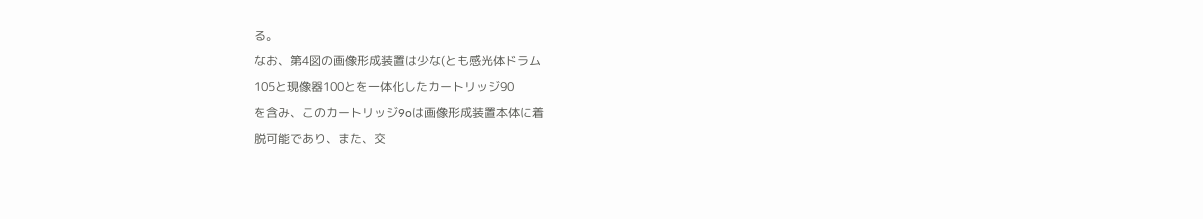る。
なお、第4図の画像形成装置は少な(とも感光体ドラム
105と現像器100とを一体化したカートリッジ90
を含み、このカートリッジ9oは画像形成装置本体に着
脱可能であり、また、交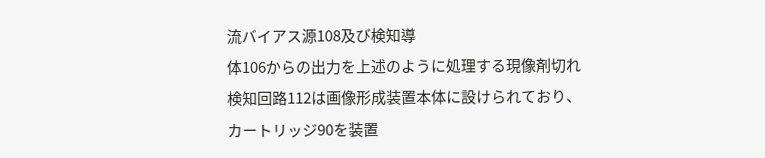流バイアス源108及び検知導
体106からの出力を上述のように処理する現像剤切れ
検知回路112は画像形成装置本体に設けられており、
カートリッジ90を装置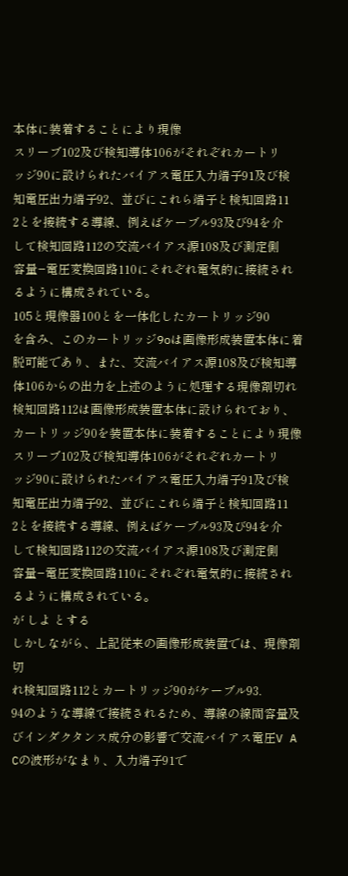本体に装着することにより現像
スリーブ102及び検知導体106がそれぞれカートリ
ッジ90に設けられたバイアス電圧入力端子91及び検
知電圧出力端子92、並びにこれら端子と検知回路11
2とを接続する導線、例えばケーブル93及び94を介
して検知回路112の交流バイアス源108及び測定側
容量−電圧変換回路110にそれぞれ電気的に接続され
るように構成されている。
105と現像器100とを一体化したカートリッジ90
を含み、このカートリッジ9oは画像形成装置本体に着
脱可能であり、また、交流バイアス源108及び検知導
体106からの出力を上述のように処理する現像剤切れ
検知回路112は画像形成装置本体に設けられており、
カートリッジ90を装置本体に装着することにより現像
スリーブ102及び検知導体106がそれぞれカートリ
ッジ90に設けられたバイアス電圧入力端子91及び検
知電圧出力端子92、並びにこれら端子と検知回路11
2とを接続する導線、例えばケーブル93及び94を介
して検知回路112の交流バイアス源108及び測定側
容量−電圧変換回路110にそれぞれ電気的に接続され
るように構成されている。
が しよ とする
しかしながら、上記従来の画像形成装置では、現像剤切
れ検知回路112とカートリッジ90がケーブル93.
94のような導線で接続されるため、導線の線間容量及
びインダクタンス成分の影響で交流バイアス電圧V A
Cの波形がなまり、入力端子91で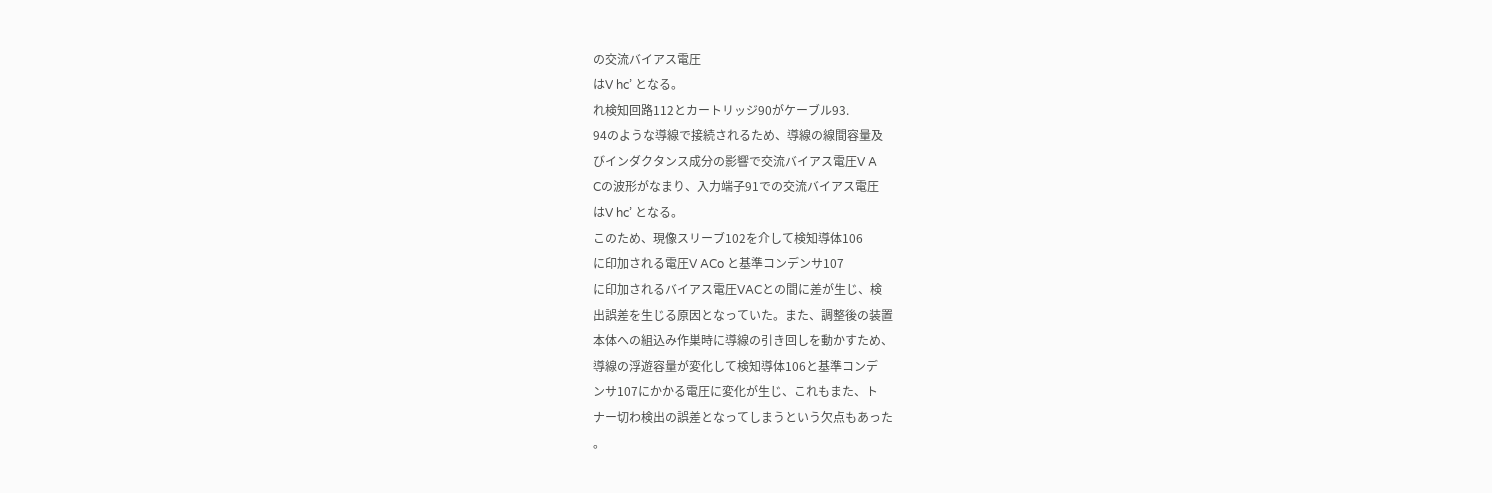の交流バイアス電圧
はV hc’ となる。
れ検知回路112とカートリッジ90がケーブル93.
94のような導線で接続されるため、導線の線間容量及
びインダクタンス成分の影響で交流バイアス電圧V A
Cの波形がなまり、入力端子91での交流バイアス電圧
はV hc’ となる。
このため、現像スリーブ102を介して検知導体106
に印加される電圧V ACo と基準コンデンサ107
に印加されるバイアス電圧VACとの間に差が生じ、検
出誤差を生じる原因となっていた。また、調整後の装置
本体への組込み作巣時に導線の引き回しを動かすため、
導線の浮遊容量が変化して検知導体106と基準コンデ
ンサ107にかかる電圧に変化が生じ、これもまた、ト
ナー切わ検出の誤差となってしまうという欠点もあった
。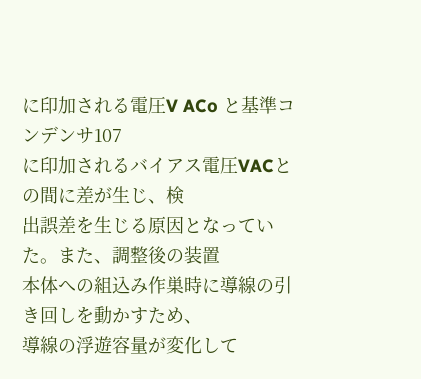に印加される電圧V ACo と基準コンデンサ107
に印加されるバイアス電圧VACとの間に差が生じ、検
出誤差を生じる原因となっていた。また、調整後の装置
本体への組込み作巣時に導線の引き回しを動かすため、
導線の浮遊容量が変化して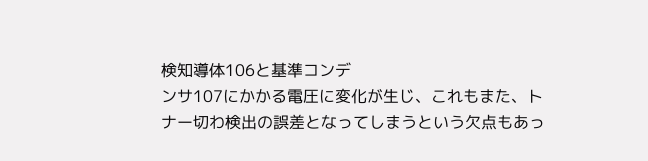検知導体106と基準コンデ
ンサ107にかかる電圧に変化が生じ、これもまた、ト
ナー切わ検出の誤差となってしまうという欠点もあっ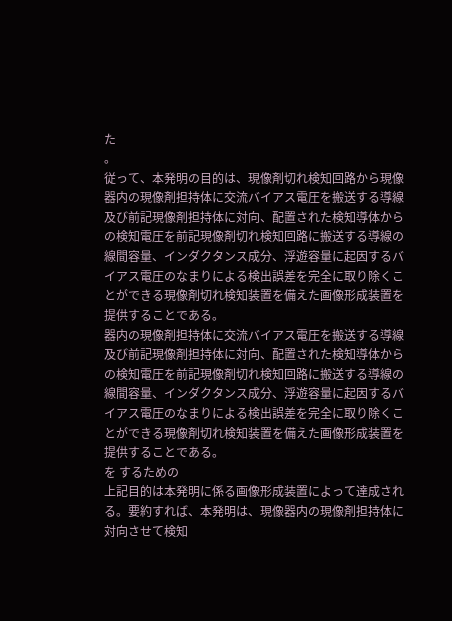た
。
従って、本発明の目的は、現像剤切れ検知回路から現像
器内の現像剤担持体に交流バイアス電圧を搬送する導線
及び前記現像剤担持体に対向、配置された検知導体から
の検知電圧を前記現像剤切れ検知回路に搬送する導線の
線間容量、インダクタンス成分、浮遊容量に起因するバ
イアス電圧のなまりによる検出誤差を完全に取り除くこ
とができる現像剤切れ検知装置を備えた画像形成装置を
提供することである。
器内の現像剤担持体に交流バイアス電圧を搬送する導線
及び前記現像剤担持体に対向、配置された検知導体から
の検知電圧を前記現像剤切れ検知回路に搬送する導線の
線間容量、インダクタンス成分、浮遊容量に起因するバ
イアス電圧のなまりによる検出誤差を完全に取り除くこ
とができる現像剤切れ検知装置を備えた画像形成装置を
提供することである。
を するための
上記目的は本発明に係る画像形成装置によって達成され
る。要約すれば、本発明は、現像器内の現像剤担持体に
対向させて検知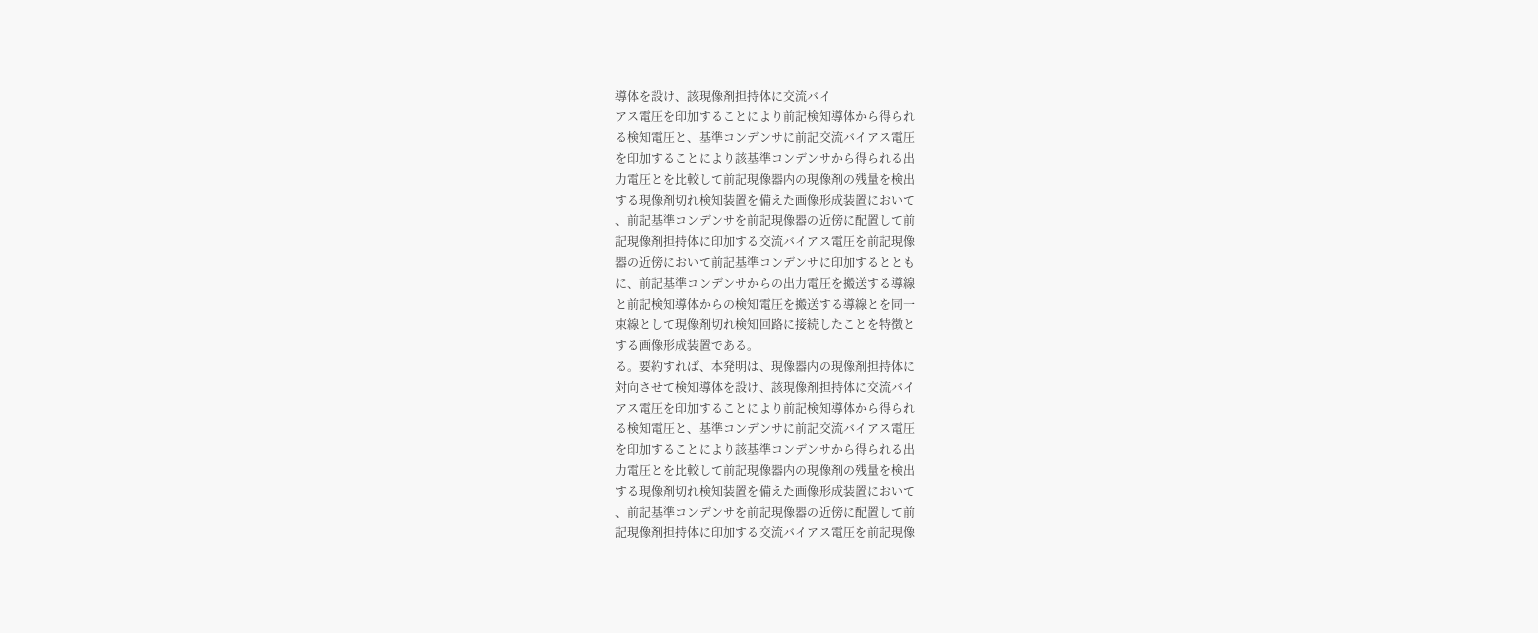導体を設け、該現像剤担持体に交流バイ
アス電圧を印加することにより前記検知導体から得られ
る検知電圧と、基準コンデンサに前記交流バイアス電圧
を印加することにより該基準コンデンサから得られる出
力電圧とを比較して前記現像器内の現像剤の残量を検出
する現像剤切れ検知装置を備えた画像形成装置において
、前記基準コンデンサを前記現像器の近傍に配置して前
記現像剤担持体に印加する交流バイアス電圧を前記現像
器の近傍において前記基準コンデンサに印加するととも
に、前記基準コンデンサからの出力電圧を搬送する導線
と前記検知導体からの検知電圧を搬送する導線とを同一
束線として現像剤切れ検知回路に接続したことを特徴と
する画像形成装置である。
る。要約すれば、本発明は、現像器内の現像剤担持体に
対向させて検知導体を設け、該現像剤担持体に交流バイ
アス電圧を印加することにより前記検知導体から得られ
る検知電圧と、基準コンデンサに前記交流バイアス電圧
を印加することにより該基準コンデンサから得られる出
力電圧とを比較して前記現像器内の現像剤の残量を検出
する現像剤切れ検知装置を備えた画像形成装置において
、前記基準コンデンサを前記現像器の近傍に配置して前
記現像剤担持体に印加する交流バイアス電圧を前記現像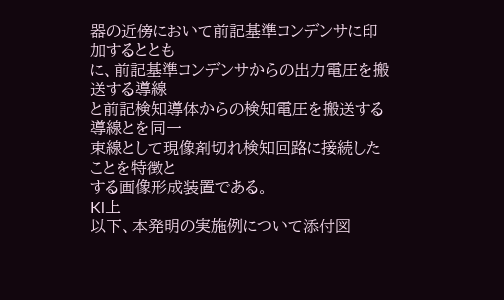器の近傍において前記基準コンデンサに印加するととも
に、前記基準コンデンサからの出力電圧を搬送する導線
と前記検知導体からの検知電圧を搬送する導線とを同一
束線として現像剤切れ検知回路に接続したことを特徴と
する画像形成装置である。
Kl上
以下、本発明の実施例について添付図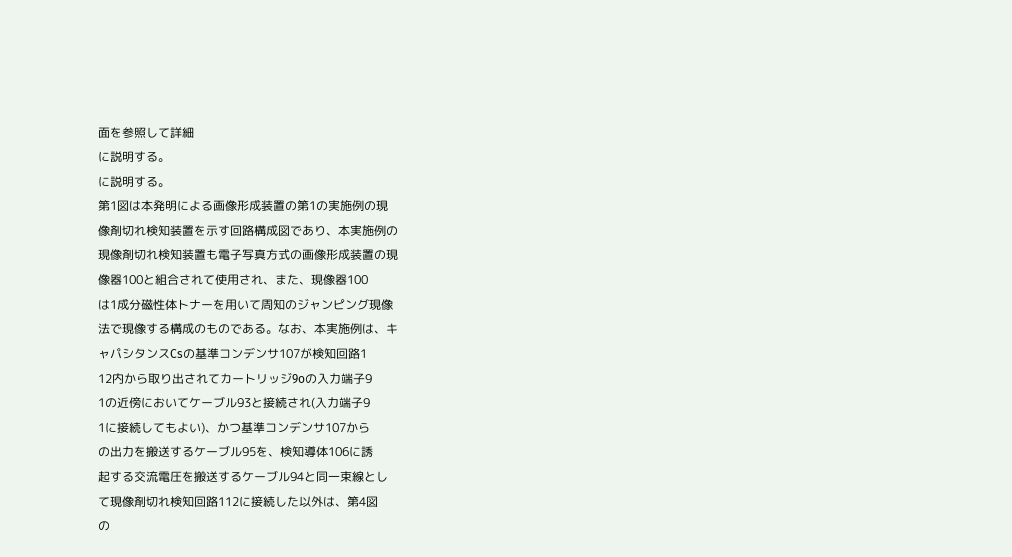面を参照して詳細
に説明する。
に説明する。
第1図は本発明による画像形成装置の第1の実施例の現
像剤切れ検知装置を示す回路構成図であり、本実施例の
現像剤切れ検知装置も電子写真方式の画像形成装置の現
像器100と組合されて使用され、また、現像器100
は1成分磁性体トナーを用いて周知のジャンピング現像
法で現像する構成のものである。なお、本実施例は、キ
ャパシタンスCsの基準コンデンサ107が検知回路1
12内から取り出されてカートリッジ9oの入力端子9
1の近傍においてケーブル93と接続され(入力端子9
1に接続してもよい)、かつ基準コンデンサ107から
の出力を搬送するケーブル95を、検知導体106に誘
起する交流電圧を搬送するケーブル94と同一束線とし
て現像剤切れ検知回路112に接続した以外は、第4図
の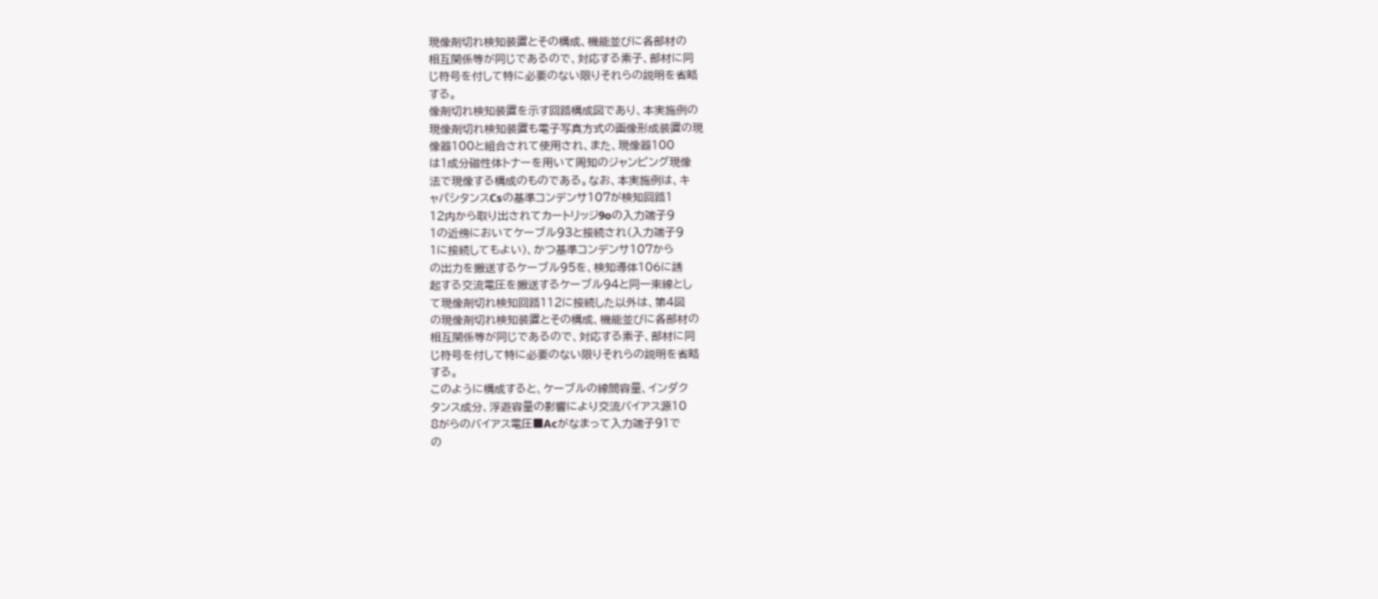現像剤切れ検知装置とその構成、機能並びに各部材の
相互関係等が同じであるので、対応する素子、部材に同
じ符号を付して特に必要のない限りそれらの説明を省略
する。
像剤切れ検知装置を示す回路構成図であり、本実施例の
現像剤切れ検知装置も電子写真方式の画像形成装置の現
像器100と組合されて使用され、また、現像器100
は1成分磁性体トナーを用いて周知のジャンピング現像
法で現像する構成のものである。なお、本実施例は、キ
ャパシタンスCsの基準コンデンサ107が検知回路1
12内から取り出されてカートリッジ9oの入力端子9
1の近傍においてケーブル93と接続され(入力端子9
1に接続してもよい)、かつ基準コンデンサ107から
の出力を搬送するケーブル95を、検知導体106に誘
起する交流電圧を搬送するケーブル94と同一束線とし
て現像剤切れ検知回路112に接続した以外は、第4図
の現像剤切れ検知装置とその構成、機能並びに各部材の
相互関係等が同じであるので、対応する素子、部材に同
じ符号を付して特に必要のない限りそれらの説明を省略
する。
このように構成すると、ケーブルの線間容量、インダク
タンス成分、浮遊容量の影響により交流バイアス源10
8がらのバイアス電圧■Acがなまって入力端子91で
の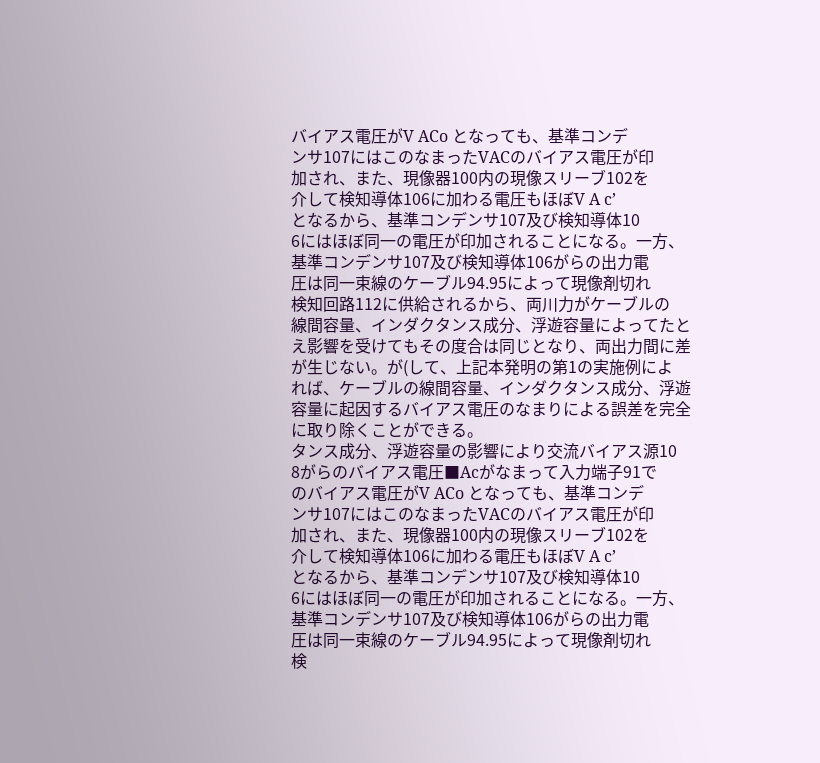バイアス電圧がV ACo となっても、基準コンデ
ンサ107にはこのなまったVACのバイアス電圧が印
加され、また、現像器100内の現像スリーブ102を
介して検知導体106に加わる電圧もほぼV A c’
となるから、基準コンデンサ107及び検知導体10
6にはほぼ同一の電圧が印加されることになる。一方、
基準コンデンサ107及び検知導体106がらの出力電
圧は同一束線のケーブル94.95によって現像剤切れ
検知回路112に供給されるから、両川力がケーブルの
線間容量、インダクタンス成分、浮遊容量によってたと
え影響を受けてもその度合は同じとなり、両出力間に差
が生じない。が(して、上記本発明の第1の実施例によ
れば、ケーブルの線間容量、インダクタンス成分、浮遊
容量に起因するバイアス電圧のなまりによる誤差を完全
に取り除くことができる。
タンス成分、浮遊容量の影響により交流バイアス源10
8がらのバイアス電圧■Acがなまって入力端子91で
のバイアス電圧がV ACo となっても、基準コンデ
ンサ107にはこのなまったVACのバイアス電圧が印
加され、また、現像器100内の現像スリーブ102を
介して検知導体106に加わる電圧もほぼV A c’
となるから、基準コンデンサ107及び検知導体10
6にはほぼ同一の電圧が印加されることになる。一方、
基準コンデンサ107及び検知導体106がらの出力電
圧は同一束線のケーブル94.95によって現像剤切れ
検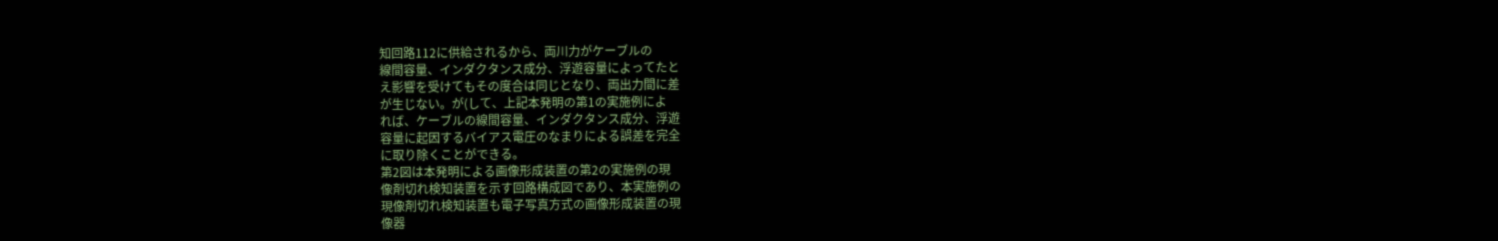知回路112に供給されるから、両川力がケーブルの
線間容量、インダクタンス成分、浮遊容量によってたと
え影響を受けてもその度合は同じとなり、両出力間に差
が生じない。が(して、上記本発明の第1の実施例によ
れば、ケーブルの線間容量、インダクタンス成分、浮遊
容量に起因するバイアス電圧のなまりによる誤差を完全
に取り除くことができる。
第2図は本発明による画像形成装置の第2の実施例の現
像剤切れ検知装置を示す回路構成図であり、本実施例の
現像剤切れ検知装置も電子写真方式の画像形成装置の現
像器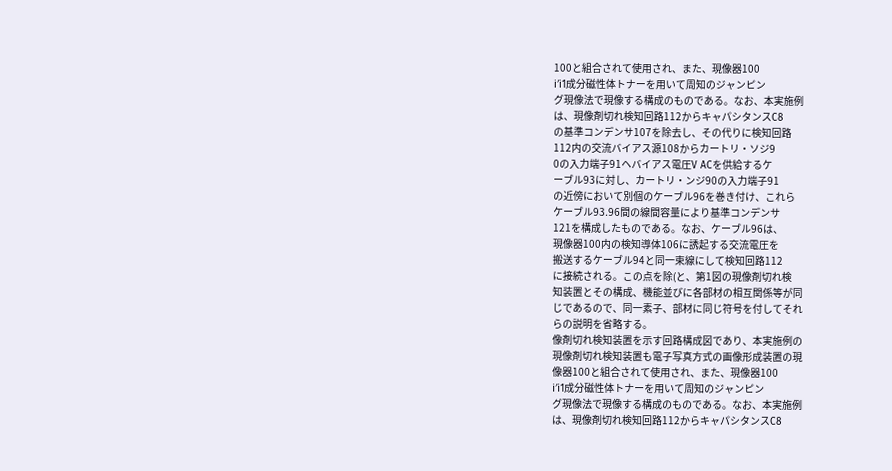100と組合されて使用され、また、現像器100
i′i1成分磁性体トナーを用いて周知のジャンピン
グ現像法で現像する構成のものである。なお、本実施例
は、現像剤切れ検知回路112からキャパシタンスC8
の基準コンデンサ107を除去し、その代りに検知回路
112内の交流バイアス源108からカートリ・ソジ9
0の入力端子91ヘバイアス電圧V ACを供給するケ
ーブル93に対し、カートリ・ンジ90の入力端子91
の近傍において別個のケーブル96を巻き付け、これら
ケーブル93.96間の線間容量により基準コンデンサ
121を構成したものである。なお、ケーブル96は、
現像器100内の検知導体106に誘起する交流電圧を
搬送するケーブル94と同一束線にして検知回路112
に接続される。この点を除(と、第1図の現像剤切れ検
知装置とその構成、機能並びに各部材の相互関係等が同
じであるので、同一素子、部材に同じ符号を付してそれ
らの説明を省略する。
像剤切れ検知装置を示す回路構成図であり、本実施例の
現像剤切れ検知装置も電子写真方式の画像形成装置の現
像器100と組合されて使用され、また、現像器100
i′i1成分磁性体トナーを用いて周知のジャンピン
グ現像法で現像する構成のものである。なお、本実施例
は、現像剤切れ検知回路112からキャパシタンスC8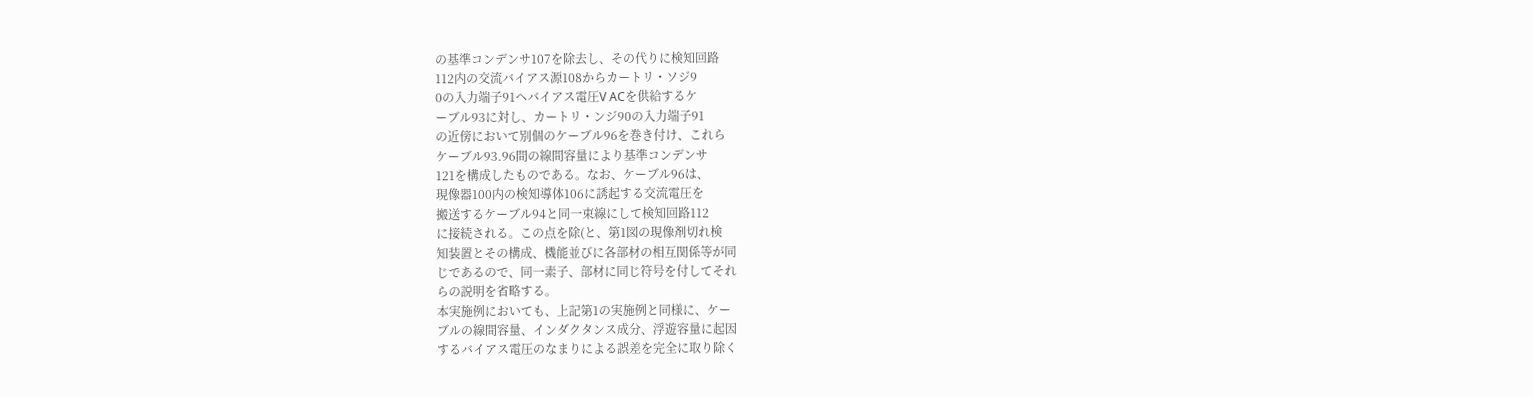の基準コンデンサ107を除去し、その代りに検知回路
112内の交流バイアス源108からカートリ・ソジ9
0の入力端子91ヘバイアス電圧V ACを供給するケ
ーブル93に対し、カートリ・ンジ90の入力端子91
の近傍において別個のケーブル96を巻き付け、これら
ケーブル93.96間の線間容量により基準コンデンサ
121を構成したものである。なお、ケーブル96は、
現像器100内の検知導体106に誘起する交流電圧を
搬送するケーブル94と同一束線にして検知回路112
に接続される。この点を除(と、第1図の現像剤切れ検
知装置とその構成、機能並びに各部材の相互関係等が同
じであるので、同一素子、部材に同じ符号を付してそれ
らの説明を省略する。
本実施例においても、上記第1の実施例と同様に、ケー
ブルの線間容量、インダクタンス成分、浮遊容量に起因
するバイアス電圧のなまりによる誤差を完全に取り除く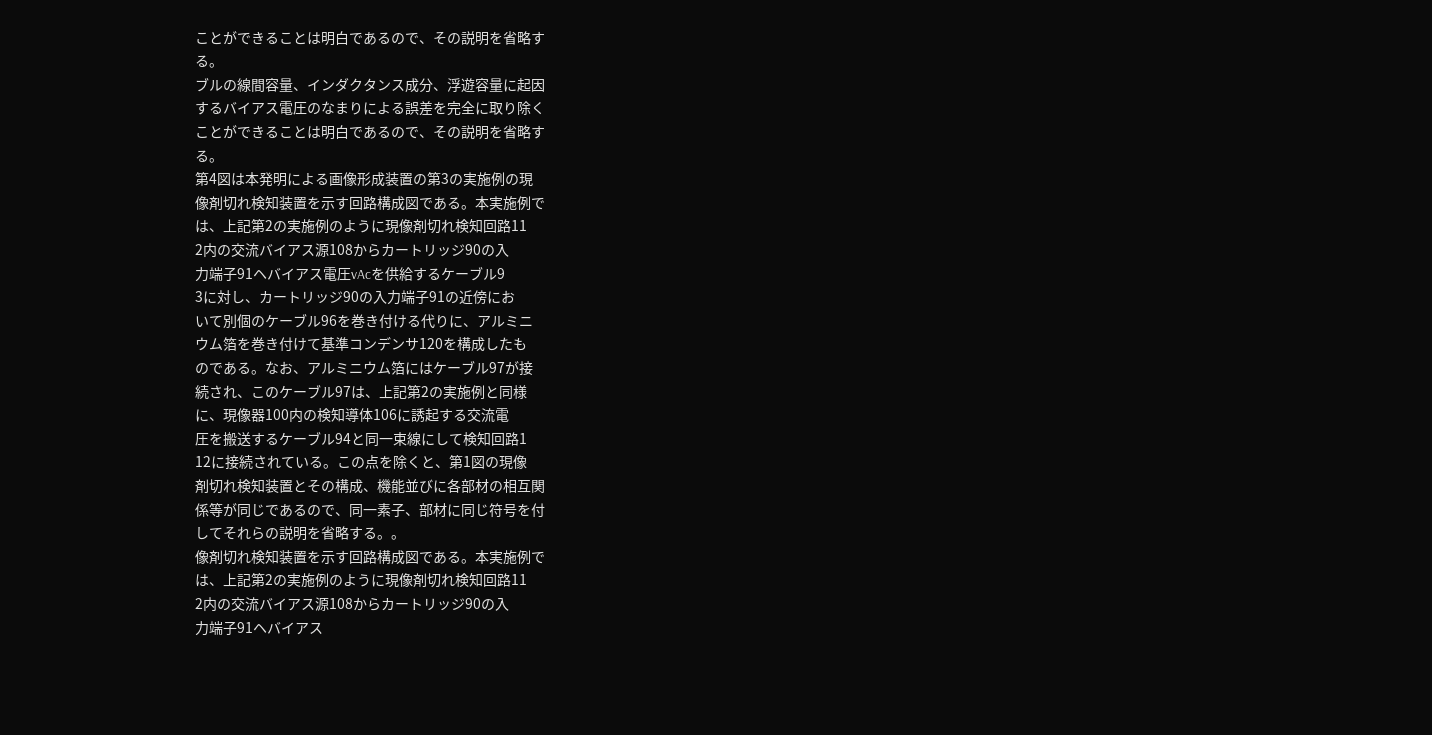ことができることは明白であるので、その説明を省略す
る。
ブルの線間容量、インダクタンス成分、浮遊容量に起因
するバイアス電圧のなまりによる誤差を完全に取り除く
ことができることは明白であるので、その説明を省略す
る。
第4図は本発明による画像形成装置の第3の実施例の現
像剤切れ検知装置を示す回路構成図である。本実施例で
は、上記第2の実施例のように現像剤切れ検知回路11
2内の交流バイアス源108からカートリッジ90の入
力端子91ヘバイアス電圧vAcを供給するケーブル9
3に対し、カートリッジ90の入力端子91の近傍にお
いて別個のケーブル96を巻き付ける代りに、アルミニ
ウム箔を巻き付けて基準コンデンサ120を構成したも
のである。なお、アルミニウム箔にはケーブル97が接
続され、このケーブル97は、上記第2の実施例と同様
に、現像器100内の検知導体106に誘起する交流電
圧を搬送するケーブル94と同一束線にして検知回路1
12に接続されている。この点を除くと、第1図の現像
剤切れ検知装置とその構成、機能並びに各部材の相互関
係等が同じであるので、同一素子、部材に同じ符号を付
してそれらの説明を省略する。。
像剤切れ検知装置を示す回路構成図である。本実施例で
は、上記第2の実施例のように現像剤切れ検知回路11
2内の交流バイアス源108からカートリッジ90の入
力端子91ヘバイアス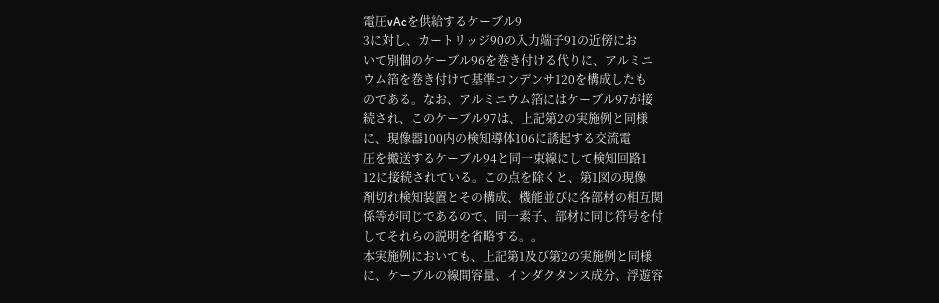電圧vAcを供給するケーブル9
3に対し、カートリッジ90の入力端子91の近傍にお
いて別個のケーブル96を巻き付ける代りに、アルミニ
ウム箔を巻き付けて基準コンデンサ120を構成したも
のである。なお、アルミニウム箔にはケーブル97が接
続され、このケーブル97は、上記第2の実施例と同様
に、現像器100内の検知導体106に誘起する交流電
圧を搬送するケーブル94と同一束線にして検知回路1
12に接続されている。この点を除くと、第1図の現像
剤切れ検知装置とその構成、機能並びに各部材の相互関
係等が同じであるので、同一素子、部材に同じ符号を付
してそれらの説明を省略する。。
本実施例においても、上記第1及び第2の実施例と同様
に、ケーブルの線間容量、インダクタンス成分、浮遊容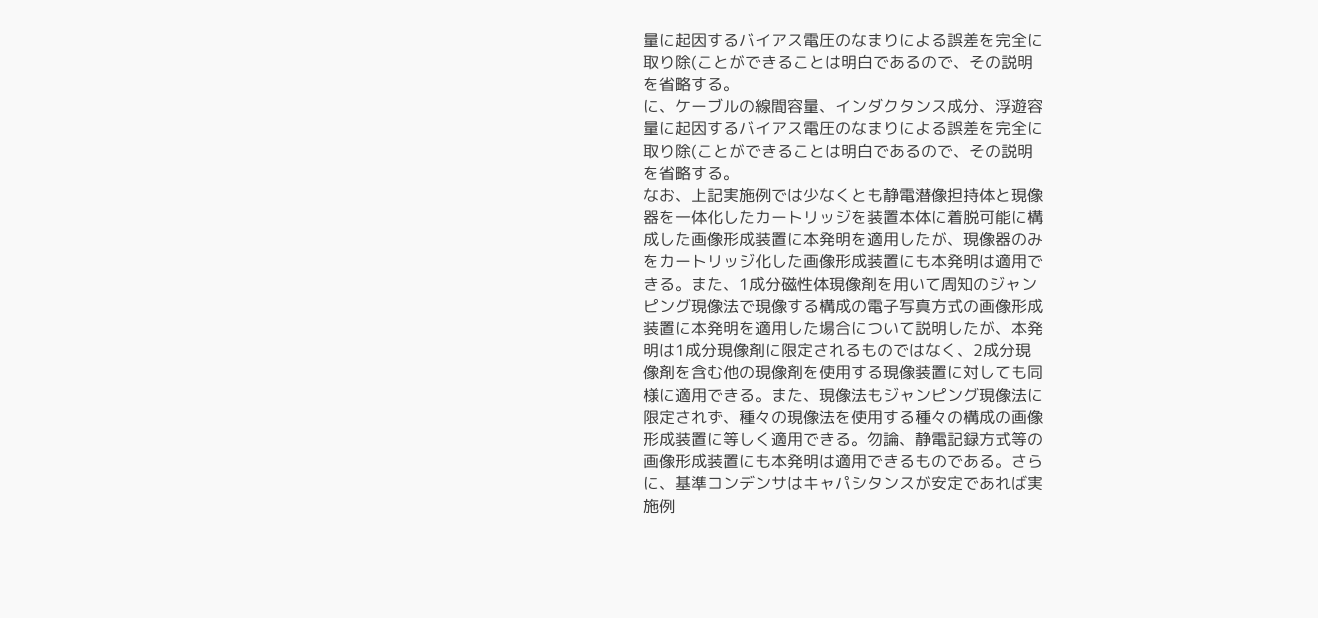量に起因するバイアス電圧のなまりによる誤差を完全に
取り除(ことができることは明白であるので、その説明
を省略する。
に、ケーブルの線間容量、インダクタンス成分、浮遊容
量に起因するバイアス電圧のなまりによる誤差を完全に
取り除(ことができることは明白であるので、その説明
を省略する。
なお、上記実施例では少なくとも静電潜像担持体と現像
器を一体化したカートリッジを装置本体に着脱可能に構
成した画像形成装置に本発明を適用したが、現像器のみ
をカートリッジ化した画像形成装置にも本発明は適用で
きる。また、1成分磁性体現像剤を用いて周知のジャン
ピング現像法で現像する構成の電子写真方式の画像形成
装置に本発明を適用した場合について説明したが、本発
明は1成分現像剤に限定されるものではなく、2成分現
像剤を含む他の現像剤を使用する現像装置に対しても同
様に適用できる。また、現像法もジャンピング現像法に
限定されず、種々の現像法を使用する種々の構成の画像
形成装置に等しく適用できる。勿論、静電記録方式等の
画像形成装置にも本発明は適用できるものである。さら
に、基準コンデンサはキャパシタンスが安定であれば実
施例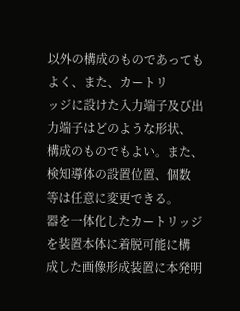以外の構成のものであってもよく、また、カートリ
ッジに設けた入力端子及び出力端子はどのような形状、
構成のものでもよい。また、検知導体の設置位置、個数
等は任意に変更できる。
器を一体化したカートリッジを装置本体に着脱可能に構
成した画像形成装置に本発明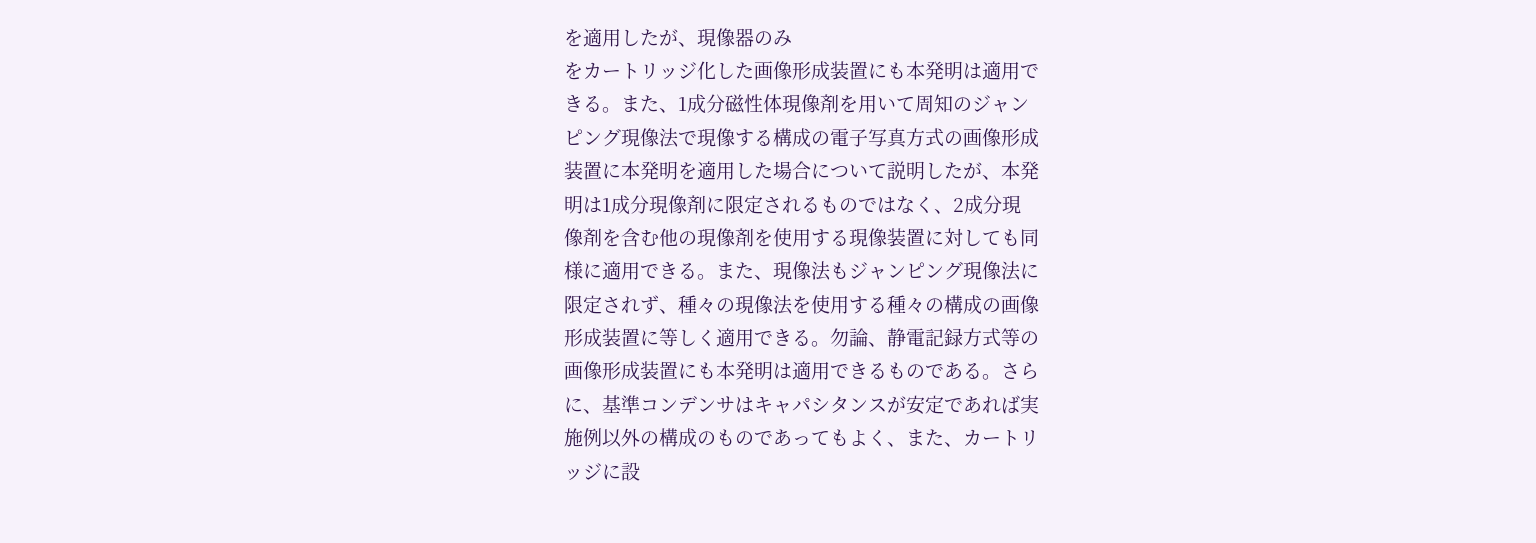を適用したが、現像器のみ
をカートリッジ化した画像形成装置にも本発明は適用で
きる。また、1成分磁性体現像剤を用いて周知のジャン
ピング現像法で現像する構成の電子写真方式の画像形成
装置に本発明を適用した場合について説明したが、本発
明は1成分現像剤に限定されるものではなく、2成分現
像剤を含む他の現像剤を使用する現像装置に対しても同
様に適用できる。また、現像法もジャンピング現像法に
限定されず、種々の現像法を使用する種々の構成の画像
形成装置に等しく適用できる。勿論、静電記録方式等の
画像形成装置にも本発明は適用できるものである。さら
に、基準コンデンサはキャパシタンスが安定であれば実
施例以外の構成のものであってもよく、また、カートリ
ッジに設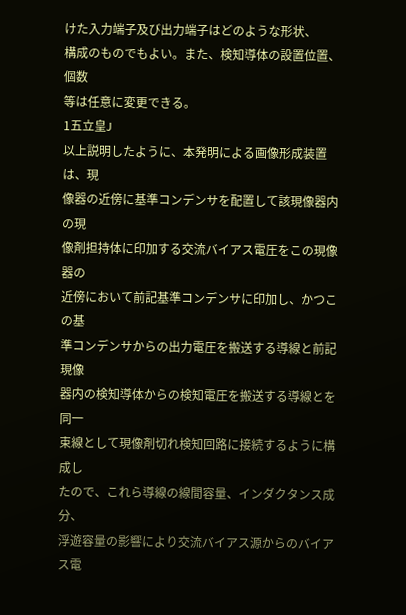けた入力端子及び出力端子はどのような形状、
構成のものでもよい。また、検知導体の設置位置、個数
等は任意に変更できる。
1五立皇J
以上説明したように、本発明による画像形成装置は、現
像器の近傍に基準コンデンサを配置して該現像器内の現
像剤担持体に印加する交流バイアス電圧をこの現像器の
近傍において前記基準コンデンサに印加し、かつこの基
準コンデンサからの出力電圧を搬送する導線と前記現像
器内の検知導体からの検知電圧を搬送する導線とを同一
束線として現像剤切れ検知回路に接続するように構成し
たので、これら導線の線間容量、インダクタンス成分、
浮遊容量の影響により交流バイアス源からのバイアス電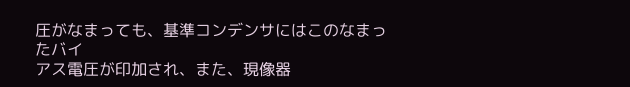圧がなまっても、基準コンデンサにはこのなまったバイ
アス電圧が印加され、また、現像器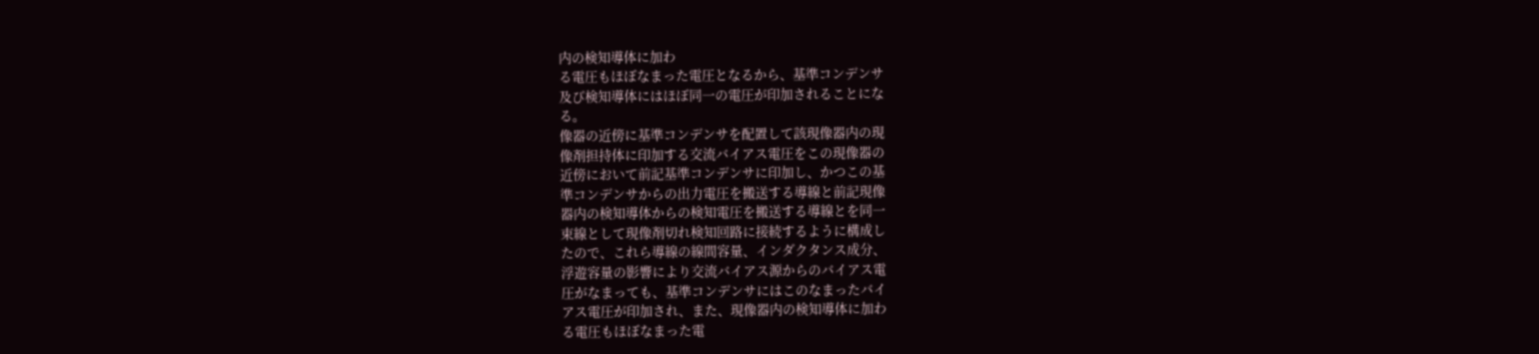内の検知導体に加わ
る電圧もほぼなまった電圧となるから、基準コンデンサ
及び検知導体にはほぼ同一の電圧が印加されることにな
る。
像器の近傍に基準コンデンサを配置して該現像器内の現
像剤担持体に印加する交流バイアス電圧をこの現像器の
近傍において前記基準コンデンサに印加し、かつこの基
準コンデンサからの出力電圧を搬送する導線と前記現像
器内の検知導体からの検知電圧を搬送する導線とを同一
束線として現像剤切れ検知回路に接続するように構成し
たので、これら導線の線間容量、インダクタンス成分、
浮遊容量の影響により交流バイアス源からのバイアス電
圧がなまっても、基準コンデンサにはこのなまったバイ
アス電圧が印加され、また、現像器内の検知導体に加わ
る電圧もほぼなまった電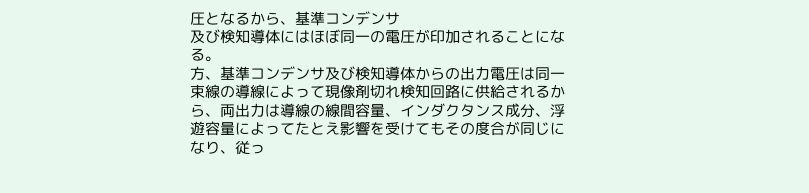圧となるから、基準コンデンサ
及び検知導体にはほぼ同一の電圧が印加されることにな
る。
方、基準コンデンサ及び検知導体からの出力電圧は同一
束線の導線によって現像剤切れ検知回路に供給されるか
ら、両出力は導線の線間容量、インダクタンス成分、浮
遊容量によってたとえ影響を受けてもその度合が同じに
なり、従っ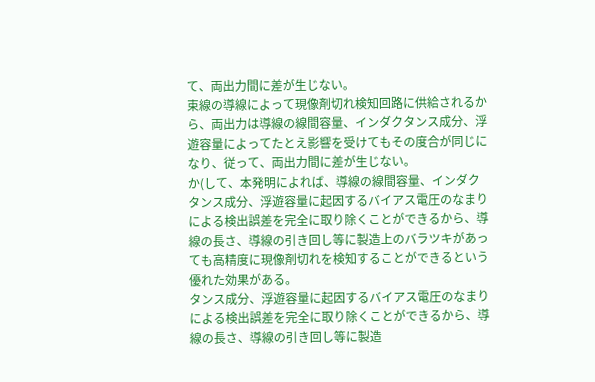て、両出力間に差が生じない。
束線の導線によって現像剤切れ検知回路に供給されるか
ら、両出力は導線の線間容量、インダクタンス成分、浮
遊容量によってたとえ影響を受けてもその度合が同じに
なり、従って、両出力間に差が生じない。
か(して、本発明によれば、導線の線間容量、インダク
タンス成分、浮遊容量に起因するバイアス電圧のなまり
による検出誤差を完全に取り除くことができるから、導
線の長さ、導線の引き回し等に製造上のバラツキがあっ
ても高精度に現像剤切れを検知することができるという
優れた効果がある。
タンス成分、浮遊容量に起因するバイアス電圧のなまり
による検出誤差を完全に取り除くことができるから、導
線の長さ、導線の引き回し等に製造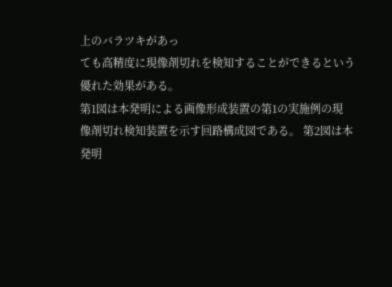上のバラツキがあっ
ても高精度に現像剤切れを検知することができるという
優れた効果がある。
第1図は本発明による画像形成装置の第1の実施例の現
像剤切れ検知装置を示す回路構成図である。 第2図は本発明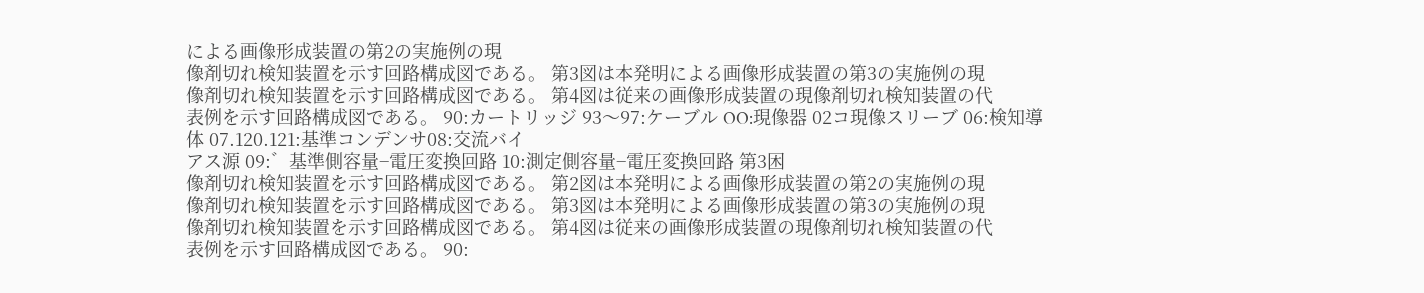による画像形成装置の第2の実施例の現
像剤切れ検知装置を示す回路構成図である。 第3図は本発明による画像形成装置の第3の実施例の現
像剤切れ検知装置を示す回路構成図である。 第4図は従来の画像形成装置の現像剤切れ検知装置の代
表例を示す回路構成図である。 90:カートリッジ 93〜97:ケーブル OO:現像器 02コ現像スリーブ 06:検知導体 07.120.121:基準コンデンサ08:交流バイ
アス源 09:゛基準側容量−電圧変換回路 10:測定側容量−電圧変換回路 第3困
像剤切れ検知装置を示す回路構成図である。 第2図は本発明による画像形成装置の第2の実施例の現
像剤切れ検知装置を示す回路構成図である。 第3図は本発明による画像形成装置の第3の実施例の現
像剤切れ検知装置を示す回路構成図である。 第4図は従来の画像形成装置の現像剤切れ検知装置の代
表例を示す回路構成図である。 90: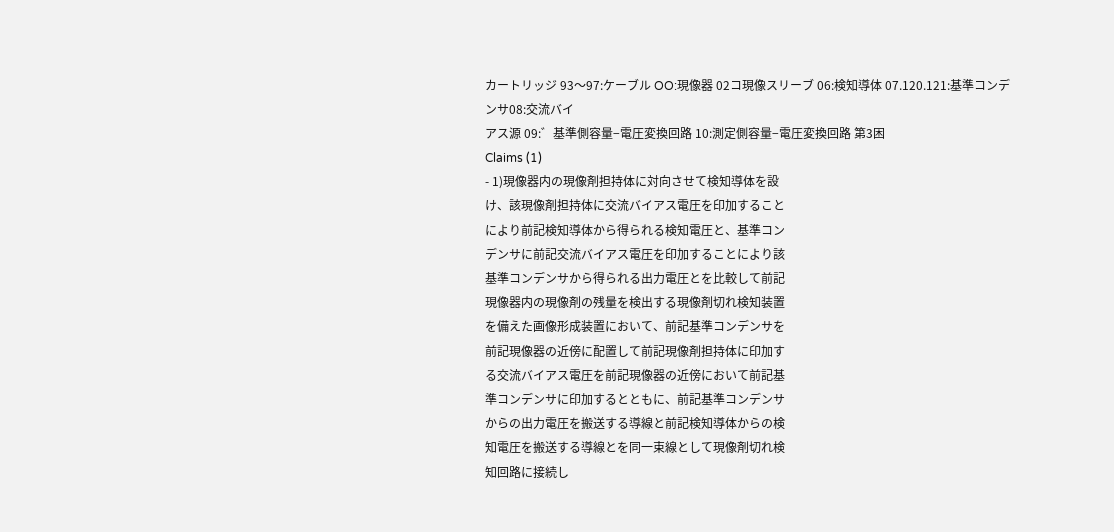カートリッジ 93〜97:ケーブル OO:現像器 02コ現像スリーブ 06:検知導体 07.120.121:基準コンデンサ08:交流バイ
アス源 09:゛基準側容量−電圧変換回路 10:測定側容量−電圧変換回路 第3困
Claims (1)
- 1)現像器内の現像剤担持体に対向させて検知導体を設
け、該現像剤担持体に交流バイアス電圧を印加すること
により前記検知導体から得られる検知電圧と、基準コン
デンサに前記交流バイアス電圧を印加することにより該
基準コンデンサから得られる出力電圧とを比較して前記
現像器内の現像剤の残量を検出する現像剤切れ検知装置
を備えた画像形成装置において、前記基準コンデンサを
前記現像器の近傍に配置して前記現像剤担持体に印加す
る交流バイアス電圧を前記現像器の近傍において前記基
準コンデンサに印加するとともに、前記基準コンデンサ
からの出力電圧を搬送する導線と前記検知導体からの検
知電圧を搬送する導線とを同一束線として現像剤切れ検
知回路に接続し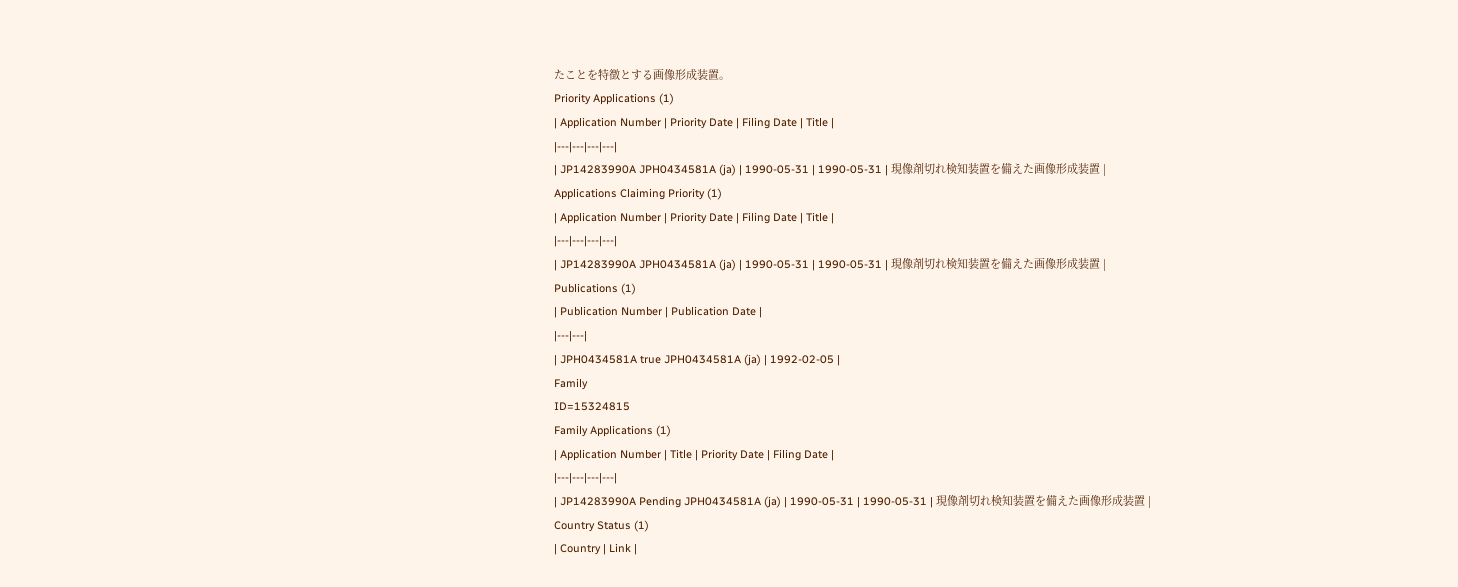たことを特徴とする画像形成装置。
Priority Applications (1)
| Application Number | Priority Date | Filing Date | Title |
|---|---|---|---|
| JP14283990A JPH0434581A (ja) | 1990-05-31 | 1990-05-31 | 現像剤切れ検知装置を備えた画像形成装置 |
Applications Claiming Priority (1)
| Application Number | Priority Date | Filing Date | Title |
|---|---|---|---|
| JP14283990A JPH0434581A (ja) | 1990-05-31 | 1990-05-31 | 現像剤切れ検知装置を備えた画像形成装置 |
Publications (1)
| Publication Number | Publication Date |
|---|---|
| JPH0434581A true JPH0434581A (ja) | 1992-02-05 |
Family
ID=15324815
Family Applications (1)
| Application Number | Title | Priority Date | Filing Date |
|---|---|---|---|
| JP14283990A Pending JPH0434581A (ja) | 1990-05-31 | 1990-05-31 | 現像剤切れ検知装置を備えた画像形成装置 |
Country Status (1)
| Country | Link |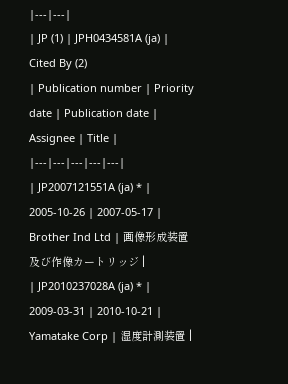|---|---|
| JP (1) | JPH0434581A (ja) |
Cited By (2)
| Publication number | Priority date | Publication date | Assignee | Title |
|---|---|---|---|---|
| JP2007121551A (ja) * | 2005-10-26 | 2007-05-17 | Brother Ind Ltd | 画像形成装置及び作像カートリッジ |
| JP2010237028A (ja) * | 2009-03-31 | 2010-10-21 | Yamatake Corp | 湿度計測装置 |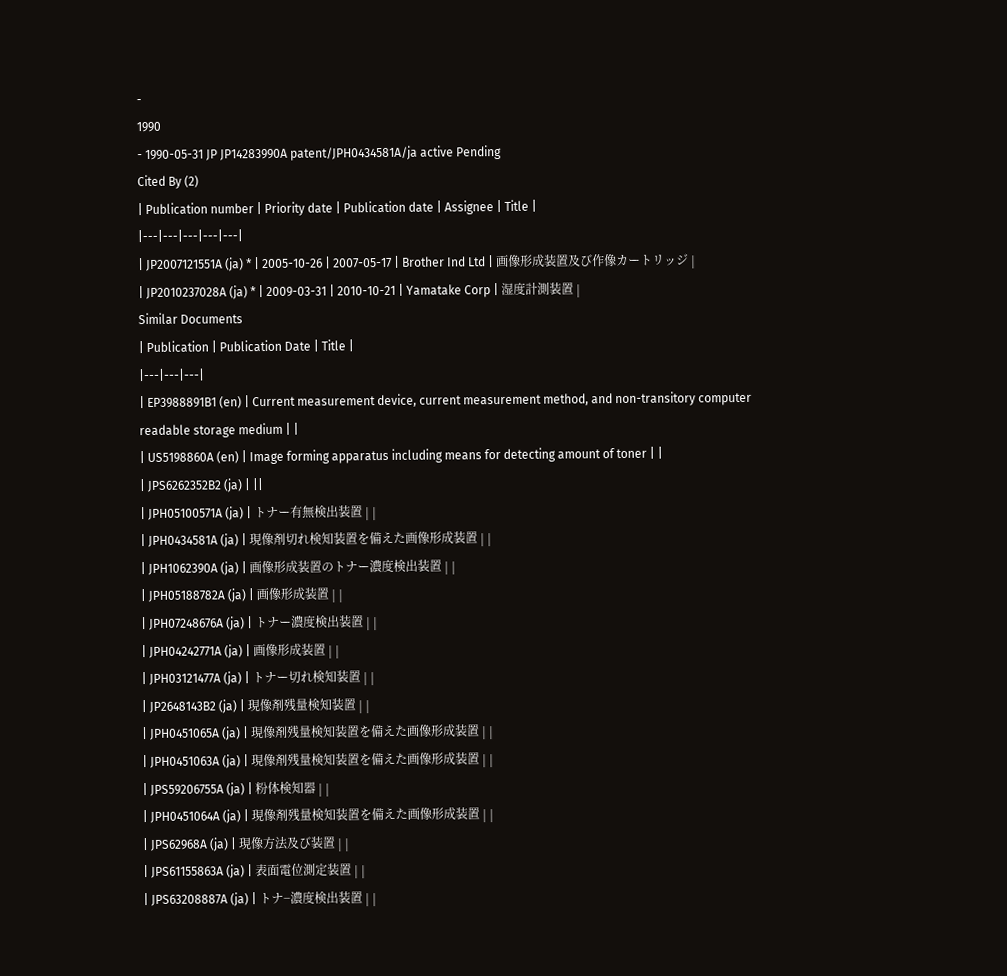-
1990
- 1990-05-31 JP JP14283990A patent/JPH0434581A/ja active Pending
Cited By (2)
| Publication number | Priority date | Publication date | Assignee | Title |
|---|---|---|---|---|
| JP2007121551A (ja) * | 2005-10-26 | 2007-05-17 | Brother Ind Ltd | 画像形成装置及び作像カートリッジ |
| JP2010237028A (ja) * | 2009-03-31 | 2010-10-21 | Yamatake Corp | 湿度計測装置 |
Similar Documents
| Publication | Publication Date | Title |
|---|---|---|
| EP3988891B1 (en) | Current measurement device, current measurement method, and non-transitory computer readable storage medium | |
| US5198860A (en) | Image forming apparatus including means for detecting amount of toner | |
| JPS6262352B2 (ja) | ||
| JPH05100571A (ja) | トナー有無検出装置 | |
| JPH0434581A (ja) | 現像剤切れ検知装置を備えた画像形成装置 | |
| JPH1062390A (ja) | 画像形成装置のトナー濃度検出装置 | |
| JPH05188782A (ja) | 画像形成装置 | |
| JPH07248676A (ja) | トナー濃度検出装置 | |
| JPH04242771A (ja) | 画像形成装置 | |
| JPH03121477A (ja) | トナー切れ検知装置 | |
| JP2648143B2 (ja) | 現像剤残量検知装置 | |
| JPH0451065A (ja) | 現像剤残量検知装置を備えた画像形成装置 | |
| JPH0451063A (ja) | 現像剤残量検知装置を備えた画像形成装置 | |
| JPS59206755A (ja) | 粉体検知器 | |
| JPH0451064A (ja) | 現像剤残量検知装置を備えた画像形成装置 | |
| JPS62968A (ja) | 現像方法及び装置 | |
| JPS61155863A (ja) | 表面電位測定装置 | |
| JPS63208887A (ja) | トナ−濃度検出装置 | |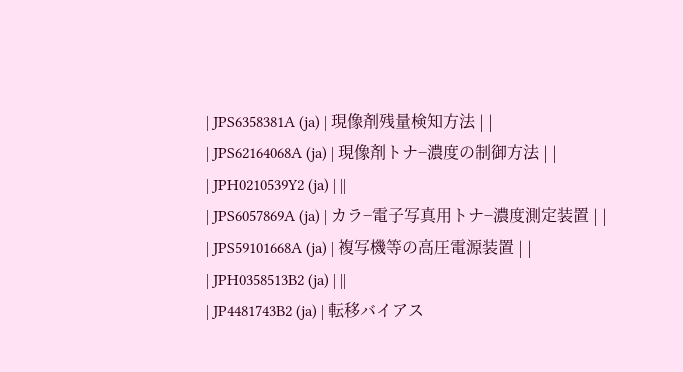| JPS6358381A (ja) | 現像剤残量検知方法 | |
| JPS62164068A (ja) | 現像剤トナ−濃度の制御方法 | |
| JPH0210539Y2 (ja) | ||
| JPS6057869A (ja) | カラ−電子写真用トナ−濃度測定装置 | |
| JPS59101668A (ja) | 複写機等の高圧電源装置 | |
| JPH0358513B2 (ja) | ||
| JP4481743B2 (ja) | 転移バイアス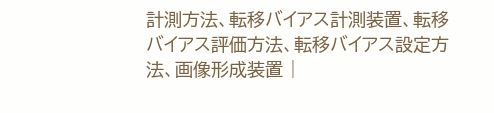計測方法、転移バイアス計測装置、転移バイアス評価方法、転移バイアス設定方法、画像形成装置 |